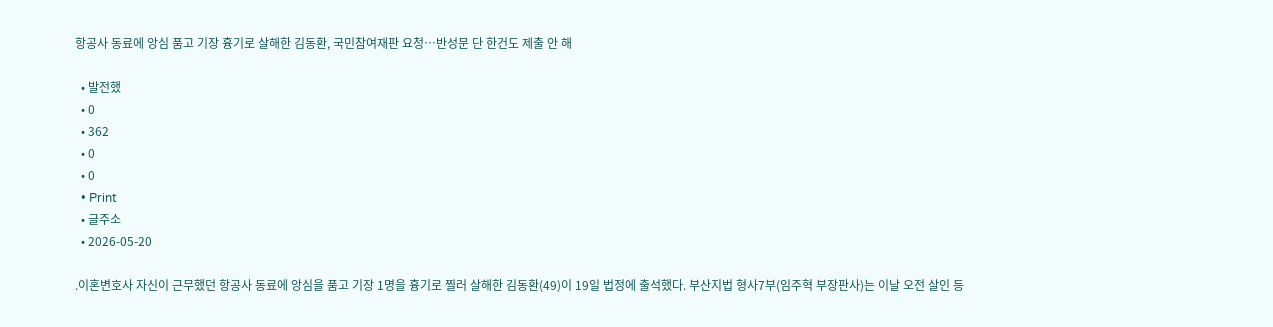항공사 동료에 앙심 품고 기장 흉기로 살해한 김동환, 국민참여재판 요청…반성문 단 한건도 제출 안 해

  • 발전했
  • 0
  • 362
  • 0
  • 0
  • Print
  • 글주소
  • 2026-05-20

.이혼변호사 자신이 근무했던 항공사 동료에 앙심을 품고 기장 1명을 흉기로 찔러 살해한 김동환(49)이 19일 법정에 출석했다. 부산지법 형사7부(임주혁 부장판사)는 이날 오전 살인 등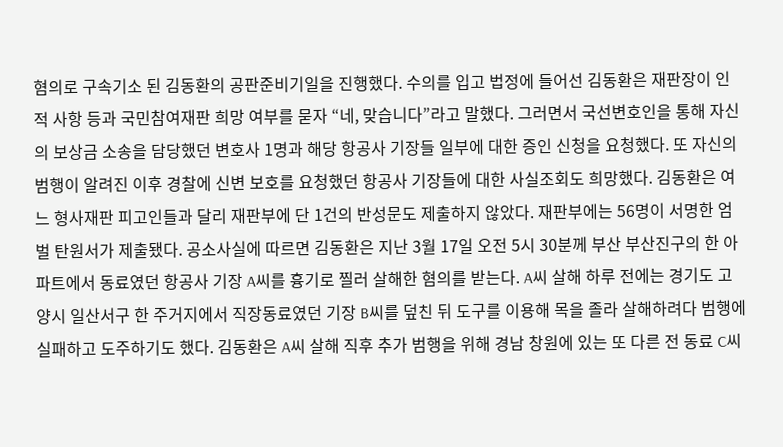혐의로 구속기소 된 김동환의 공판준비기일을 진행했다. 수의를 입고 법정에 들어선 김동환은 재판장이 인적 사항 등과 국민참여재판 희망 여부를 묻자 “네, 맞습니다”라고 말했다. 그러면서 국선변호인을 통해 자신의 보상금 소송을 담당했던 변호사 1명과 해당 항공사 기장들 일부에 대한 증인 신청을 요청했다. 또 자신의 범행이 알려진 이후 경찰에 신변 보호를 요청했던 항공사 기장들에 대한 사실조회도 희망했다. 김동환은 여느 형사재판 피고인들과 달리 재판부에 단 1건의 반성문도 제출하지 않았다. 재판부에는 56명이 서명한 엄벌 탄원서가 제출됐다. 공소사실에 따르면 김동환은 지난 3월 17일 오전 5시 30분께 부산 부산진구의 한 아파트에서 동료였던 항공사 기장 A씨를 흉기로 찔러 살해한 혐의를 받는다. A씨 살해 하루 전에는 경기도 고양시 일산서구 한 주거지에서 직장동료였던 기장 B씨를 덮친 뒤 도구를 이용해 목을 졸라 살해하려다 범행에 실패하고 도주하기도 했다. 김동환은 A씨 살해 직후 추가 범행을 위해 경남 창원에 있는 또 다른 전 동료 C씨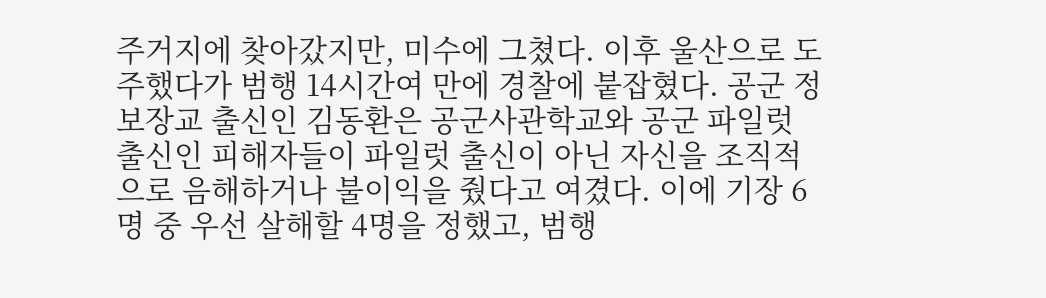주거지에 찾아갔지만, 미수에 그쳤다. 이후 울산으로 도주했다가 범행 14시간여 만에 경찰에 붙잡혔다. 공군 정보장교 출신인 김동환은 공군사관학교와 공군 파일럿 출신인 피해자들이 파일럿 출신이 아닌 자신을 조직적으로 음해하거나 불이익을 줬다고 여겼다. 이에 기장 6명 중 우선 살해할 4명을 정했고, 범행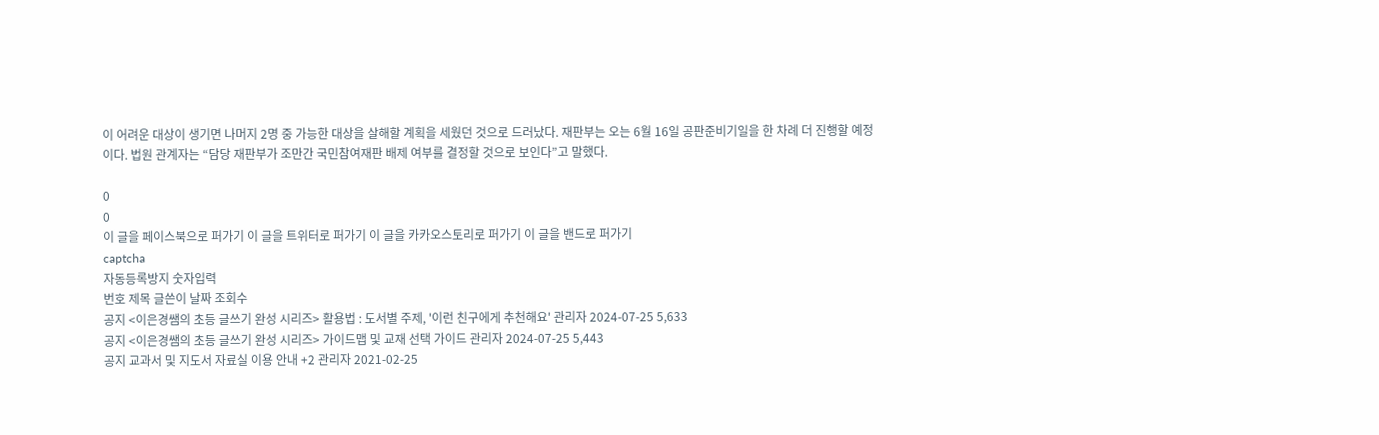이 어려운 대상이 생기면 나머지 2명 중 가능한 대상을 살해할 계획을 세웠던 것으로 드러났다. 재판부는 오는 6월 16일 공판준비기일을 한 차례 더 진행할 예정이다. 법원 관계자는 “담당 재판부가 조만간 국민참여재판 배제 여부를 결정할 것으로 보인다”고 말했다.

0
0
이 글을 페이스북으로 퍼가기 이 글을 트위터로 퍼가기 이 글을 카카오스토리로 퍼가기 이 글을 밴드로 퍼가기
captcha
자동등록방지 숫자입력
번호 제목 글쓴이 날짜 조회수
공지 <이은경쌤의 초등 글쓰기 완성 시리즈> 활용법 : 도서별 주제, '이런 친구에게 추천해요' 관리자 2024-07-25 5,633
공지 <이은경쌤의 초등 글쓰기 완성 시리즈> 가이드맵 및 교재 선택 가이드 관리자 2024-07-25 5,443
공지 교과서 및 지도서 자료실 이용 안내 +2 관리자 2021-02-25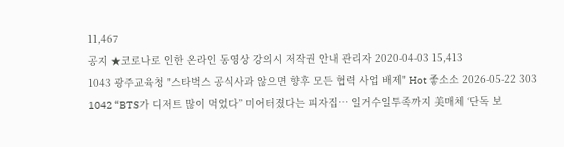11,467
공지 ★코로나로 인한 온라인 동영상 강의시 저작권 안내 관리자 2020-04-03 15,413
1043 광주교육청 "스타벅스 공식사과 않으면 향후 모든 협력 사업 배제" Hot 좋소소 2026-05-22 303
1042 “BTS가 디저트 많이 먹었다” 미어터졌다는 피자집… 일거수일투족까지 美매체 ‘단독 보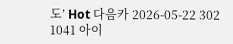도’ Hot 다음카 2026-05-22 302
1041 아이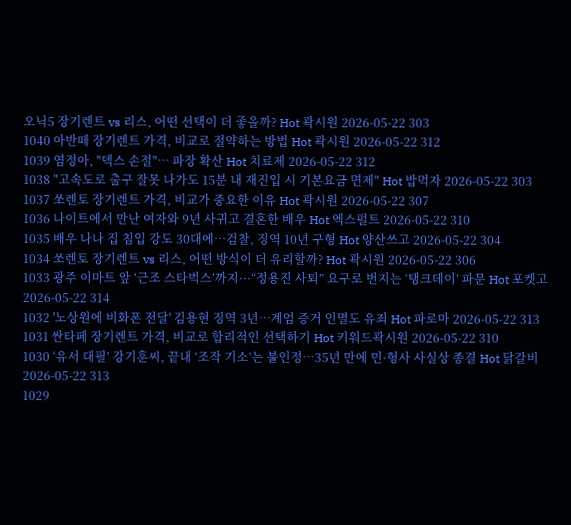오닉5 장기렌트 vs 리스, 어떤 선택이 더 좋을까? Hot 곽시원 2026-05-22 303
1040 아반떼 장기렌트 가격, 비교로 절약하는 방법 Hot 곽시원 2026-05-22 312
1039 염정아, "덱스 손절"… 파장 확산 Hot 치료제 2026-05-22 312
1038 "고속도로 출구 잘못 나가도 15분 내 재진입 시 기본요금 면제" Hot 밥먹자 2026-05-22 303
1037 쏘렌토 장기렌트 가격, 비교가 중요한 이유 Hot 곽시원 2026-05-22 307
1036 나이트에서 만난 여자와 9년 사귀고 결혼한 배우 Hot 엑스펄트 2026-05-22 310
1035 배우 나나 집 침입 강도 30대에…검찰, 징역 10년 구형 Hot 양산쓰고 2026-05-22 304
1034 쏘렌토 장기렌트 vs 리스, 어떤 방식이 더 유리할까? Hot 곽시원 2026-05-22 306
1033 광주 이마트 앞 ‘근조 스타벅스’까지···“정용진 사퇴” 요구로 번지는 ‘탱크데이’ 파문 Hot 포켓고 2026-05-22 314
1032 '노상원에 비화폰 전달' 김용현 징역 3년…계엄 증거 인멸도 유죄 Hot 파로마 2026-05-22 313
1031 싼타페 장기렌트 가격, 비교로 합리적인 선택하기 Hot 키워드곽시원 2026-05-22 310
1030 ‘유서 대필’ 강기훈씨, 끝내 ‘조작 기소’는 불인정…35년 만에 민·형사 사실상 종결 Hot 닭갈비 2026-05-22 313
1029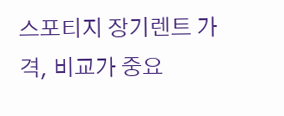스포티지 장기렌트 가격, 비교가 중요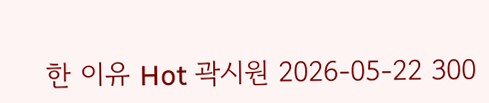한 이유 Hot 곽시원 2026-05-22 300